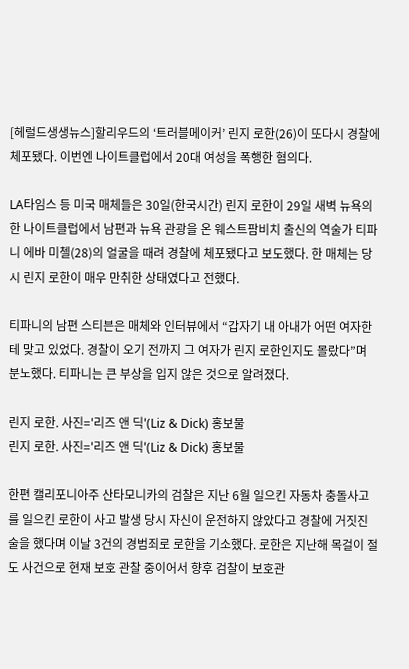[헤럴드생생뉴스]할리우드의 ‘트러블메이커’ 린지 로한(26)이 또다시 경찰에 체포됐다. 이번엔 나이트클럽에서 20대 여성을 폭행한 혐의다.

LA타임스 등 미국 매체들은 30일(한국시간) 린지 로한이 29일 새벽 뉴욕의 한 나이트클럽에서 남편과 뉴욕 관광을 온 웨스트팜비치 출신의 역술가 티파니 에바 미첼(28)의 얼굴을 때려 경찰에 체포됐다고 보도했다. 한 매체는 당시 린지 로한이 매우 만취한 상태였다고 전했다.

티파니의 남편 스티븐은 매체와 인터뷰에서 “갑자기 내 아내가 어떤 여자한테 맞고 있었다. 경찰이 오기 전까지 그 여자가 린지 로한인지도 몰랐다”며 분노했다. 티파니는 큰 부상을 입지 않은 것으로 알려졌다.

린지 로한. 사진='리즈 앤 딕'(Liz & Dick) 홍보물
린지 로한. 사진='리즈 앤 딕'(Liz & Dick) 홍보물

한편 캘리포니아주 산타모니카의 검찰은 지난 6월 일으킨 자동차 충돌사고를 일으킨 로한이 사고 발생 당시 자신이 운전하지 않았다고 경찰에 거짓진술을 했다며 이날 3건의 경범죄로 로한을 기소했다. 로한은 지난해 목걸이 절도 사건으로 현재 보호 관찰 중이어서 향후 검찰이 보호관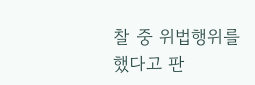찰 중 위법행위를 했다고 판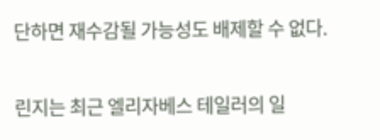단하면 재수감될 가능성도 배제할 수 없다.

린지는 최근 엘리자베스 테일러의 일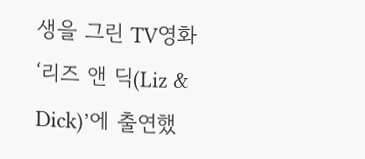생을 그린 TV영화 ‘리즈 앤 딕(Liz & Dick)’에 출연했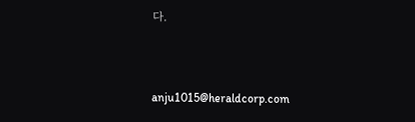다.


anju1015@heraldcorp.com